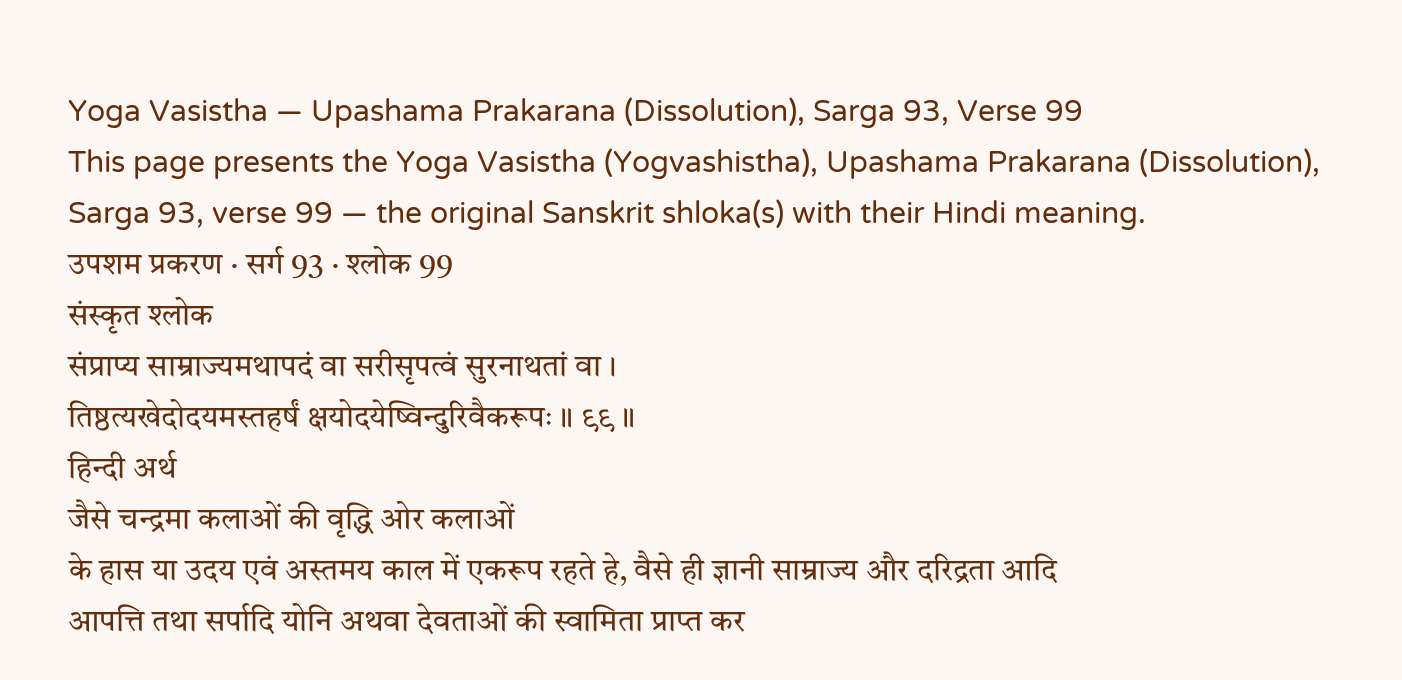Yoga Vasistha — Upashama Prakarana (Dissolution), Sarga 93, Verse 99
This page presents the Yoga Vasistha (Yogvashistha), Upashama Prakarana (Dissolution), Sarga 93, verse 99 — the original Sanskrit shloka(s) with their Hindi meaning.
उपशम प्रकरण · सर्ग 93 · श्लोक 99
संस्कृत श्लोक
संप्राप्य साम्राज्यमथापदं वा सरीसृपत्वं सुरनाथतां वा ।
तिष्ठत्यखेदोदयमस्तहर्षं क्षयोदयेष्विन्दुरिवैकरूपः ॥ ९९ ॥
हिन्दी अर्थ
जैसे चन्द्रमा कलाओं की वृद्धि ओर कलाओं
के हास या उदय एवं अस्तमय काल में एकरूप रहते हे, वैसे ही ज्ञानी साम्राज्य और दरिद्रता आदि
आपत्ति तथा सर्पादि योनि अथवा देवताओं की स्वामिता प्राप्त कर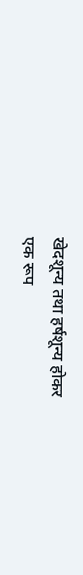खेदशून्य तथा हर्षशून्य होकर
एक रूप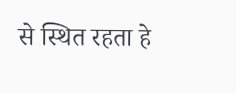से स्थित रहता हे